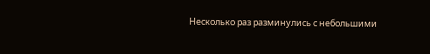Несколько раз разминулись с небольшими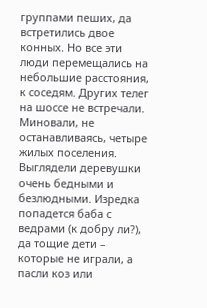группами пеших, да встретились двое конных. Но все эти люди перемещались на небольшие расстояния, к соседям. Других телег на шоссе не встречали. Миновали, не останавливаясь, четыре жилых поселения. Выглядели деревушки очень бедными и безлюдными. Изредка попадется баба с ведрами (к добру ли?), да тощие дети – которые не играли, а пасли коз или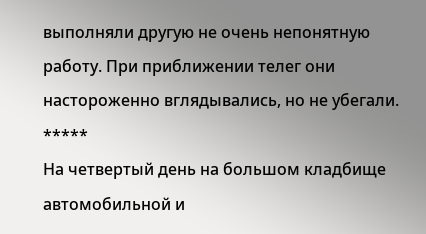выполняли другую не очень непонятную работу. При приближении телег они настороженно вглядывались, но не убегали.
*****
На четвертый день на большом кладбище автомобильной и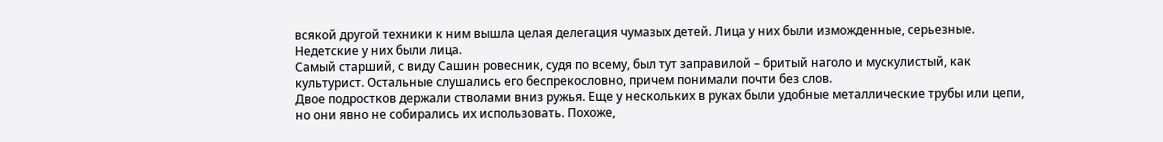всякой другой техники к ним вышла целая делегация чумазых детей. Лица у них были изможденные, серьезные. Недетские у них были лица.
Самый старший, с виду Сашин ровесник, судя по всему, был тут заправилой – бритый наголо и мускулистый, как культурист. Остальные слушались его беспрекословно, причем понимали почти без слов.
Двое подростков держали стволами вниз ружья. Еще у нескольких в руках были удобные металлические трубы или цепи, но они явно не собирались их использовать. Похоже,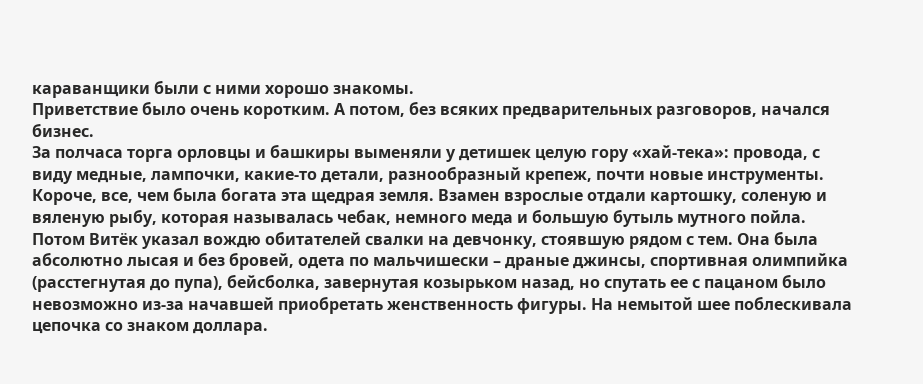караванщики были с ними хорошо знакомы.
Приветствие было очень коротким. А потом, без всяких предварительных разговоров, начался бизнес.
За полчаса торга орловцы и башкиры выменяли у детишек целую гору «хай-тека»: провода, с виду медные, лампочки, какие-то детали, разнообразный крепеж, почти новые инструменты. Короче, все, чем была богата эта щедрая земля. Взамен взрослые отдали картошку, соленую и вяленую рыбу, которая называлась чебак, немного меда и большую бутыль мутного пойла.
Потом Витёк указал вождю обитателей свалки на девчонку, стоявшую рядом с тем. Она была абсолютно лысая и без бровей, одета по мальчишески – драные джинсы, спортивная олимпийка (расстегнутая до пупа), бейсболка, завернутая козырьком назад, но спутать ее с пацаном было невозможно из-за начавшей приобретать женственность фигуры. На немытой шее поблескивала цепочка со знаком доллара.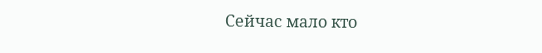Сейчас мало кто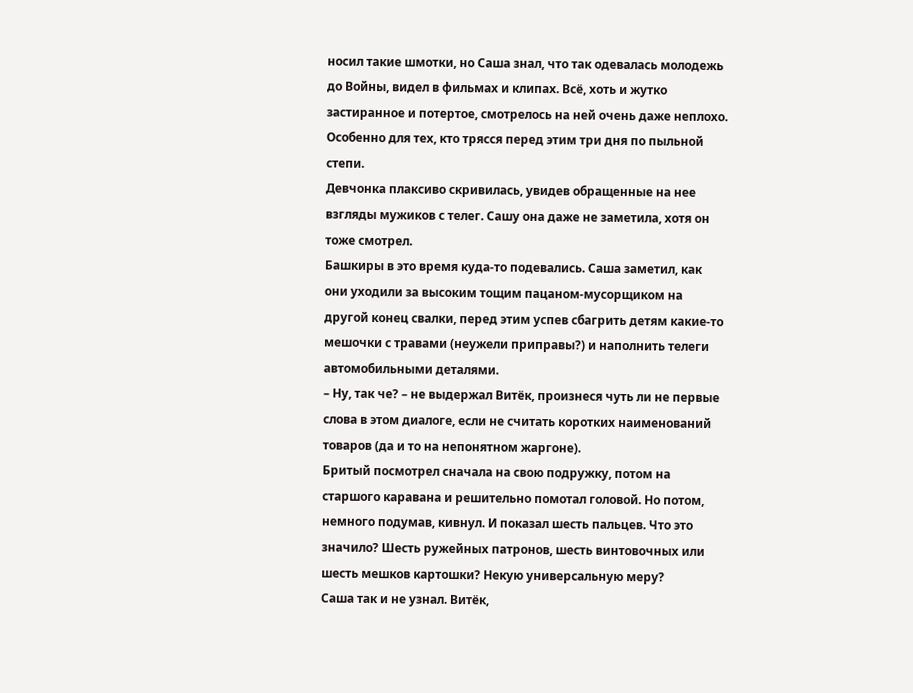носил такие шмотки, но Саша знал, что так одевалась молодежь до Войны, видел в фильмах и клипах. Всё, хоть и жутко застиранное и потертое, смотрелось на ней очень даже неплохо. Особенно для тех, кто трясся перед этим три дня по пыльной степи.
Девчонка плаксиво скривилась, увидев обращенные на нее взгляды мужиков с телег. Сашу она даже не заметила, хотя он тоже смотрел.
Башкиры в это время куда-то подевались. Саша заметил, как они уходили за высоким тощим пацаном-мусорщиком на другой конец свалки, перед этим успев сбагрить детям какие-то мешочки с травами (неужели приправы?) и наполнить телеги автомобильными деталями.
– Ну, так че? – не выдержал Витёк, произнеся чуть ли не первые слова в этом диалоге, если не считать коротких наименований товаров (да и то на непонятном жаргоне).
Бритый посмотрел сначала на свою подружку, потом на старшого каравана и решительно помотал головой. Но потом, немного подумав, кивнул. И показал шесть пальцев. Что это значило? Шесть ружейных патронов, шесть винтовочных или шесть мешков картошки? Некую универсальную меру?
Саша так и не узнал. Витёк,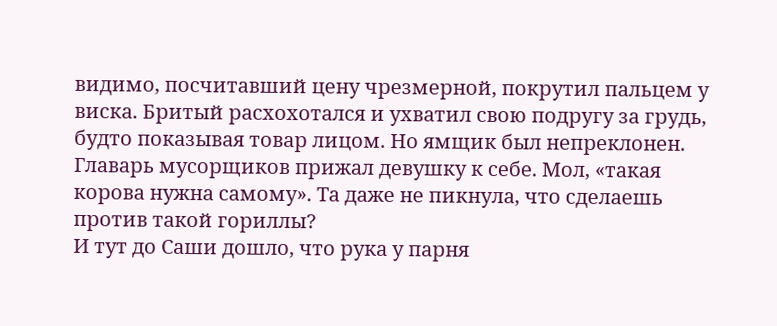видимо, посчитавший цену чрезмерной, покрутил пальцем у виска. Бритый расхохотался и ухватил свою подругу за грудь, будто показывая товар лицом. Но ямщик был непреклонен. Главарь мусорщиков прижал девушку к себе. Мол, «такая корова нужна самому». Та даже не пикнула, что сделаешь против такой гориллы?
И тут до Саши дошло, что рука у парня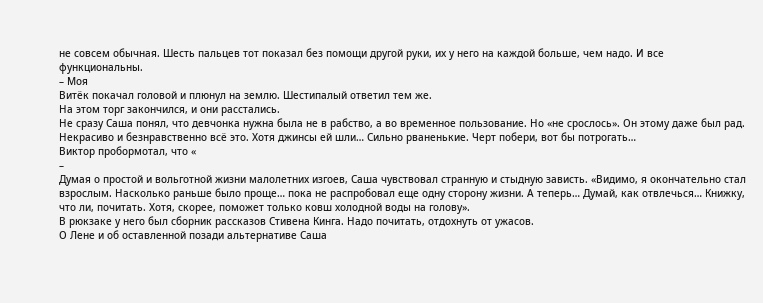не совсем обычная. Шесть пальцев тот показал без помощи другой руки, их у него на каждой больше, чем надо. И все функциональны.
– Моя
Витёк покачал головой и плюнул на землю. Шестипалый ответил тем же.
На этом торг закончился, и они расстались.
Не сразу Саша понял, что девчонка нужна была не в рабство, а во временное пользование. Но «не срослось». Он этому даже был рад. Некрасиво и безнравственно всё это. Хотя джинсы ей шли… Сильно рваненькие. Черт побери, вот бы потрогать…
Виктор пробормотал, что «
–
Думая о простой и вольготной жизни малолетних изгоев, Саша чувствовал странную и стыдную зависть. «Видимо, я окончательно стал взрослым. Насколько раньше было проще… пока не распробовал еще одну сторону жизни. А теперь… Думай, как отвлечься… Книжку, что ли, почитать. Хотя, скорее, поможет только ковш холодной воды на голову».
В рюкзаке у него был сборник рассказов Стивена Кинга. Надо почитать, отдохнуть от ужасов.
О Лене и об оставленной позади альтернативе Саша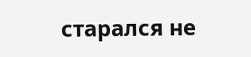старался не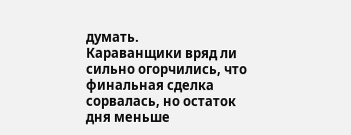думать.
Караванщики вряд ли сильно огорчились, что финальная сделка сорвалась, но остаток дня меньше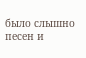было слышно песен и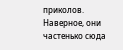приколов.
Наверное, они частенько сюда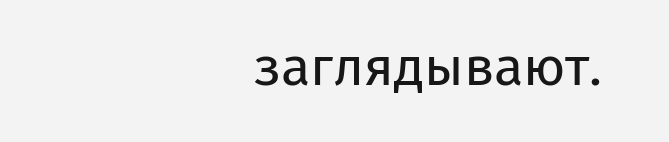заглядывают.